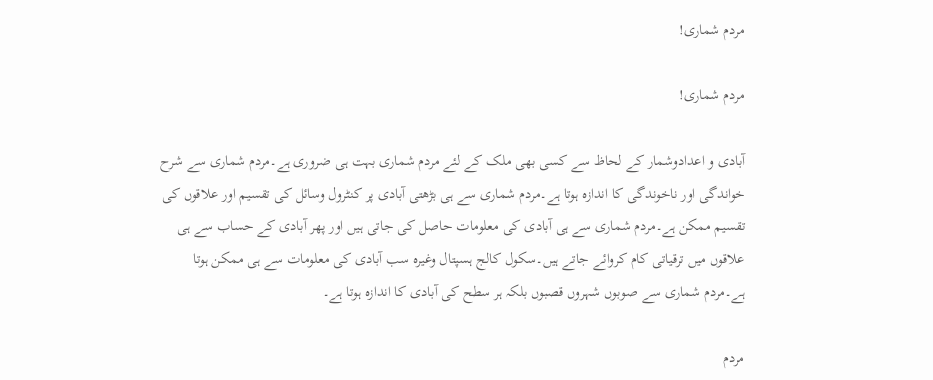مردم شماری!

مردم شماری!

آبادی و اعدادوشمار کے لحاظ سے کسی بھی ملک کے لئے مردم شماری بہت ہی ضروری ہے۔مردم شماری سے شرح خواندگی اور ناخوندگی کا اندازہ ہوتا ہے۔مردم شماری سے ہی بڑھتی آبادی پر کنٹرول وسائل کی تقسیم اور علاقوں کی تقسیم ممکن ہے۔مردم شماری سے ہی آبادی کی معلومات حاصل کی جاتی ہیں اور پھر آبادی کے حساب سے ہی علاقوں میں ترقیاتی کام کروائے جاتے ہیں۔سکول کالج ہسپتال وغیرہ سب آبادی کی معلومات سے ہی ممکن ہوتا ہے۔مردم شماری سے صوبوں شہروں قصبوں بلکہ ہر سطح کی آبادی کا اندازہ ہوتا ہے۔

مردم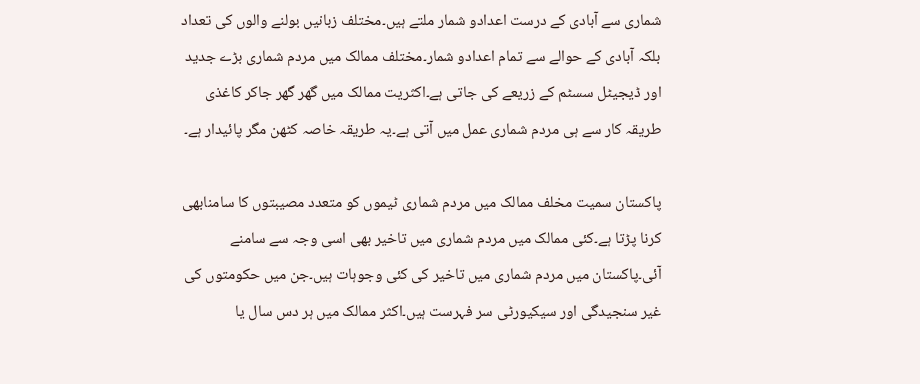شماری سے آبادی کے درست اعدادو شمار ملتے ہیں۔مختلف زبانیں بولنے والوں کی تعداد بلکہ آبادی کے حوالے سے تمام اعدادو شمار۔مختلف ممالک میں مردم شماری بڑے جدید اور ڈیجیٹل سسٹم کے زریعے کی جاتی ہے۔اکثریت ممالک میں گھر گھر جاکر کاغذی طریقہ کار سے ہی مردم شماری عمل میں آتی ہے۔یہ طریقہ خاصہ کٹھن مگر پائیدار ہے۔

پاکستان سمیت مخلف ممالک میں مردم شماری ٹیموں کو متعدد مصیبتوں کا سامنابھی  کرنا پڑتا ہے۔کئی ممالک میں مردم شماری میں تاخیر بھی اسی وجہ سے سامنے آئی۔پاکستان میں مردم شماری میں تاخیر کی کئی وجوہات ہیں۔جن میں حکومتوں کی غیر سنجیدگی اور سیکیورٹی سر فہرست ہیں۔اکثر ممالک میں ہر دس سال یا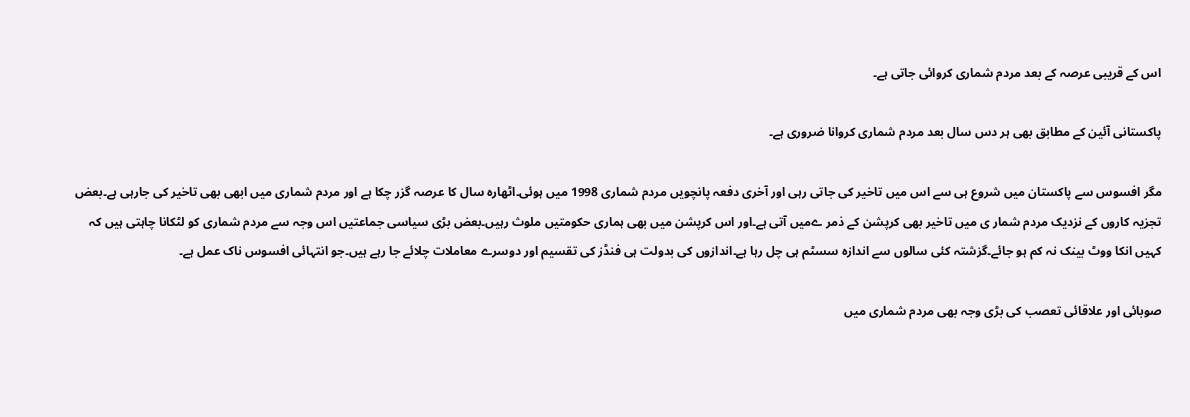اس کے قریبی عرصہ کے بعد مردم شماری کروائی جاتی ہے۔

پاکستانی آئین کے مطابق بھی ہر دس سال بعد مردم شماری کروانا ضروری ہے۔

مگر افسوس سے پاکستان میں شروع ہی سے اس میں تاخیر کی جاتی رہی اور آخری دفعہ پانچویں مردم شماری 1998 میں ہوئی۔اٹھارہ سال کا عرصہ گزر چکا ہے اور مردم شماری میں ابھی بھی تاخیر کی جارہی ہے۔بعض تجزیہ کاروں کے نزدیک مردم شمار ی میں تاخیر بھی کرپشن کے ذمر ےمیں آتی ہے۔اور اس کرپشن میں بھی ہماری حکومتیں ملوث رہیں۔بعض بڑی سیاسی جماعتیں اس وجہ سے مردم شماری کو لٹکانا چاہتی ہیں کہ کہیں انکا ووٹ بینک نہ کم ہو جائے۔گزشتہ کئی سالوں سے اندازہ سسٹم ہی چل رہا ہے۔اندازوں کی بدولت ہی فنڈز کی تقسیم اور دوسرے معاملات چلائے جا رہے ہیں۔جو انتہائی افسوس ناک عمل ہے۔

صوبائی اور علاقائی تعصب کی بڑی وجہ بھی مردم شماری میں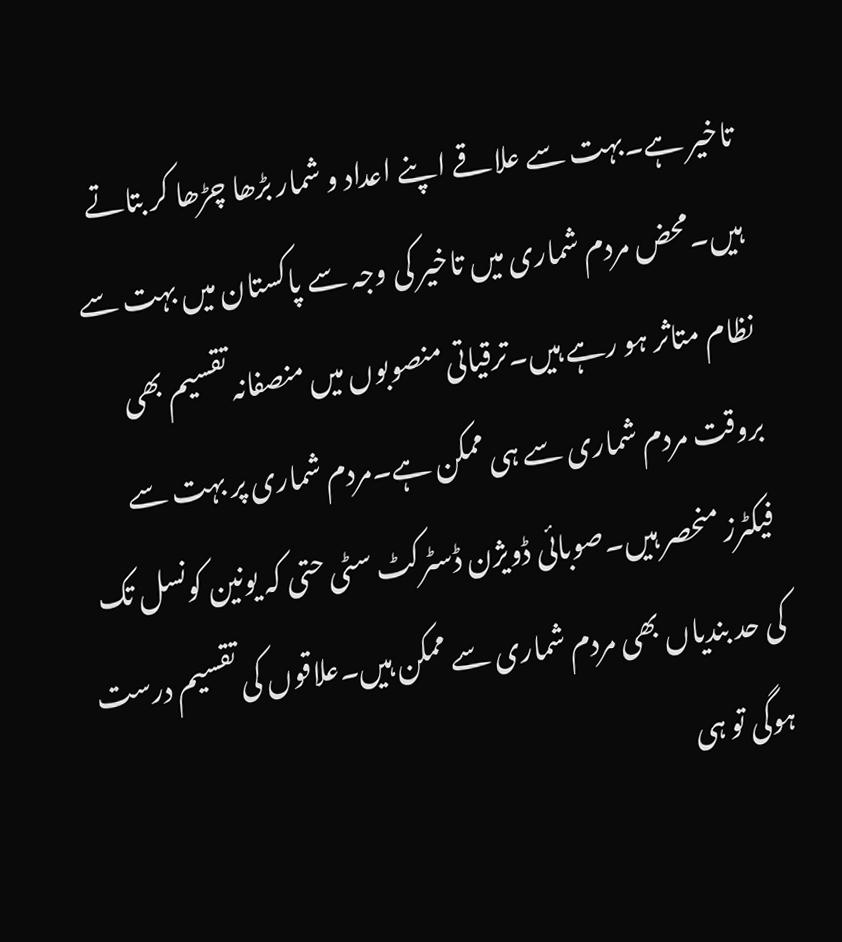تاخیر ہے۔بہت سے علاقے اپنے اعداد و شمار بڑھا چڑھا کر بتاتے ہیں۔محض مردم شماری میں تاخیر کی وجہ سے پاکستان میں بہت سے نظام متاثر ہو رہے ہیں۔ترقیاتی منصوبوں میں منصفانہ تقسیم بھی بروقت مردم شماری سے ہی ممکن ہے۔مردم شماری پر بہت سے فیکٹرز منحصر ہیں۔صوبائی ڈویژن ڈسٹرکٹ سٹی حتی کہ یونین کونسل تک کی حد بندیاں بھی مردم شماری سے ممکن ہیں۔علاقوں کی تقسیم درست ہوگی تو ہی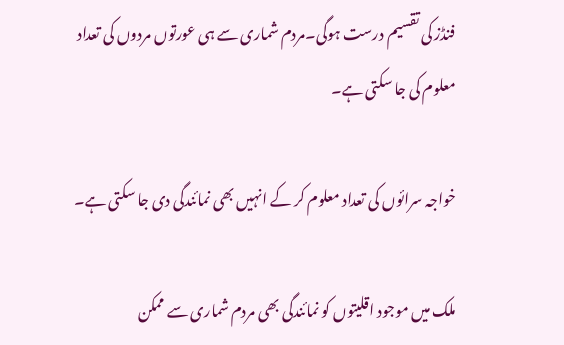فنڈز کی تقسیم درست ہوگی۔مردم شماری سے ہی عورتوں مردوں کی تعداد معلوم کی جا سکتی ہے۔

خواجہ سرائوں کی تعداد معلوم کر کے انہیں بھی نمائندگی دی جا سکتی ہے۔

ملک میں موجود اقلیتوں کو نمائندگی بھی مردم شماری سے ممکن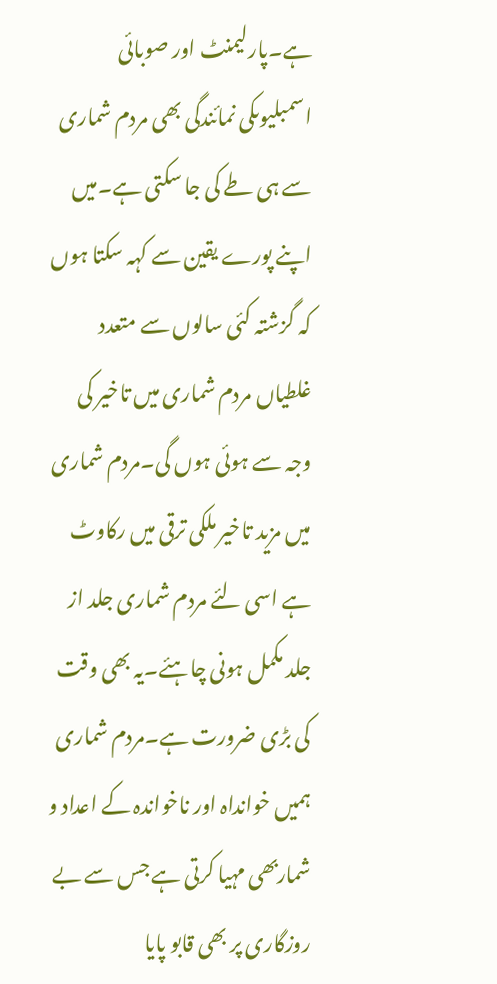ہے۔پارلیمنٹ اور صوبائی اسمبلیوںکی نمائندگی بھی مردم شماری سے ہی طے کی جا سکتی ہے۔میں اپنے پورے یقین سے کہہ سکتا ہوں کہ گزشتہ کئی سالوں سے متعدد غلطیاں مردم شماری میں تاخیر کی وجہ سے ہوئی ہوں گی۔مردم شماری میں مزید تاخیر ملکی ترقی میں رکاوٹ ہے اسی لئے مردم شماری جلد از جلد مکمل ہونی چاہئے۔یہ بھی وقت کی بڑی ضرورت ہے۔مردم شماری ہمیں خوانداہ اور ناخواندہ کے اعداد و شماربھی مہیا کرتی ہے جس سے بے روزگاری پر بھی قابو پایا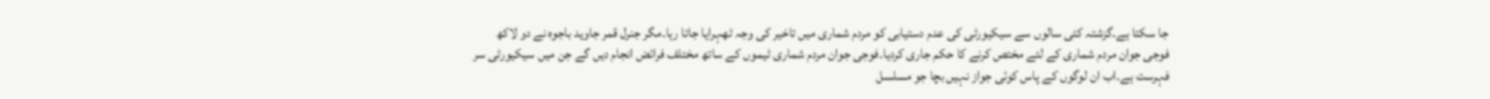جا سکتا ہے۔گزشتہ کئی سالوں سے سیکیورٹی کی عدم دستیابی کو مردم شماری میں تاخیر کی وجہ ٹھہرایا جاتا رہا۔مگر جنرل قمر جاوید باجوہ نے دو لاکھ فوجی جوان مردم شماری کے لئے مختص کرنے کا حکم جاری کردیا۔فوجی جوان مردم شماری ٹیموں کے ساتھ مختلف فرائض انجام دیں گے جن میں سیکیورٹی سر فہرست ہے۔اب ان لوگوں کے پاس کوئی جواز نہیں بچا جو مسلسل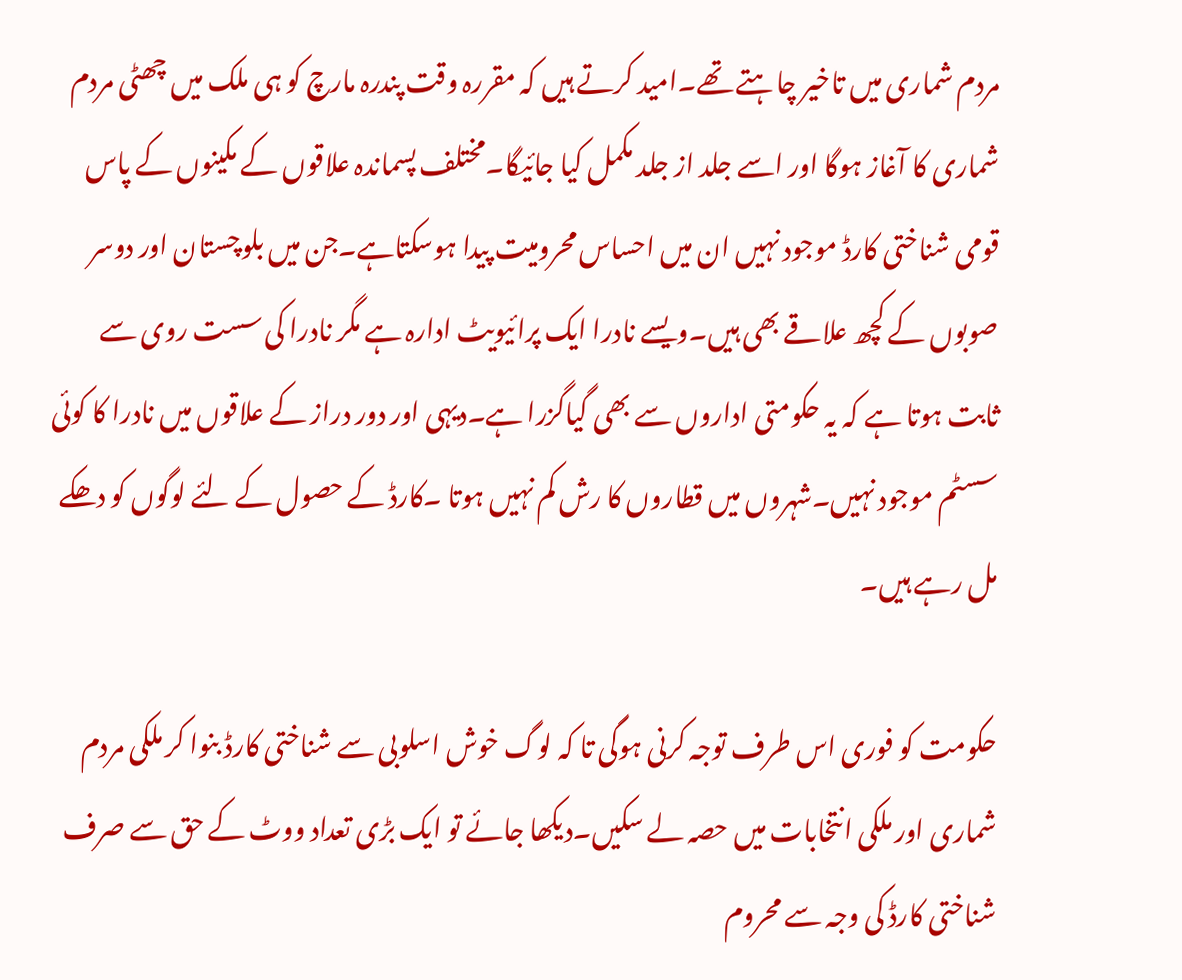مردم شماری میں تاخیر چاہتے تھے۔امید کرتے ہیں کہ مقررہ وقت پندرہ مارچ کو ہی ملک میں چھٹی مردم شماری کا آغاز ہوگا اور اسے جلد از جلد مکمل کیا جائیگا۔مختلف پسماندہ علاقوں کے مکینوں کے پاس قومی شناختی کارڈ موجود نہیں ان میں احساس محرومیت پیدا ہوسکتاہے۔جن میں بلوچستان اور دوسر صوبوں کے کچھ علاقے بھی ہیں۔ویسے نادرا ایک پرائیویٹ ادارہ ہے مگر نادرا کی سست روی سے ثابت ہوتا ہے کہ یہ حکومتی اداروں سے بھی گیاگزرا ہے۔دیہی اور دور دراز کے علاقوں میں نادرا کا کوئی سسٹم موجود نہیں۔شہروں میں قطاروں کا رش کم نہیں ہوتا ۔کارڈ کے حصول کے لئے لوگوں کو دھکے مل رہے ہیں۔

حکومت کو فوری اس طرف توجہ کرنی ہوگی تا کہ لوگ خوش اسلوبی سے شناختی کارڈ بنوا کر ملکی مردم شماری اور ملکی انتخابات میں حصہ لے سکیں۔دیکھا جائے تو ایک بڑی تعداد ووٹ کے حق سے صرف شناختی کارڈ کی وجہ سے محروم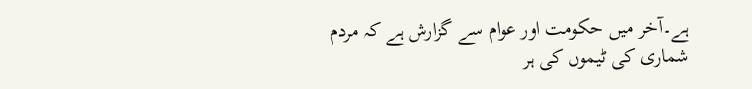ہے۔آخر میں حکومت اور عوام سے گزارش ہے کہ مردم شماری کی ٹیموں کی ہر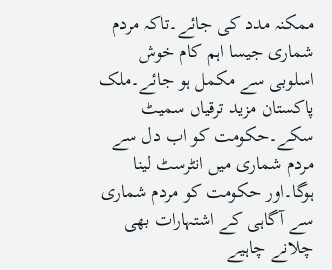ممکنہ مدد کی جائے۔تاکہ مردم شماری جیسا اہم کام خوش اسلوبی سے مکمل ہو جائے۔ملک پاکستان مزید ترقیاں سمیٹ سکے۔حکومت کو اب دل سے مردم شماری میں انٹرسٹ لینا ہوگا۔اور حکومت کو مردم شماری سے آگاہی کے اشتہارات بھی چلانے چاہیے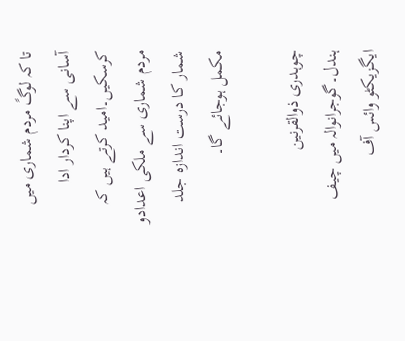تا کہ لوگً مردم شماری میں آسانی سے اپنا کردار ادا کرسکیں۔امید کرتے ہیں کہ مردم شماری سے ملکی اعدادو شمار کا درست اندازہ جلد مکمل ہوجائے گا۔

چوہدری ذوالقرنین ہندل۔گوجرانوالہ میں چیف ایگزیکٹو وائس آف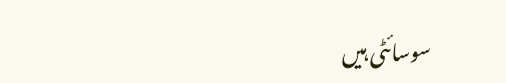سوسائٹی ہیں